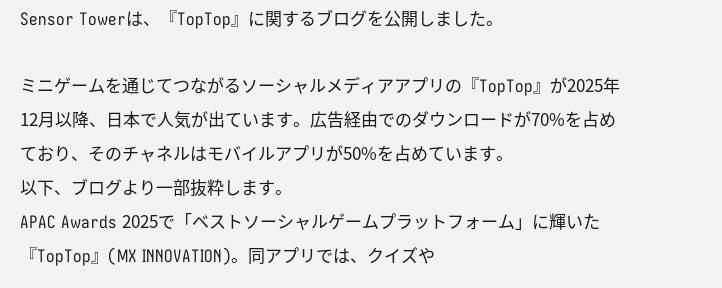Sensor Towerは、『TopTop』に関するブログを公開しました。

ミニゲームを通じてつながるソーシャルメディアアプリの『TopTop』が2025年12月以降、日本で人気が出ています。広告経由でのダウンロードが70%を占めており、そのチャネルはモバイルアプリが50%を占めています。
以下、ブログより一部抜粋します。
APAC Awards 2025で「ベストソーシャルゲームプラットフォーム」に輝いた『TopTop』(MX INNOVATION)。同アプリでは、クイズや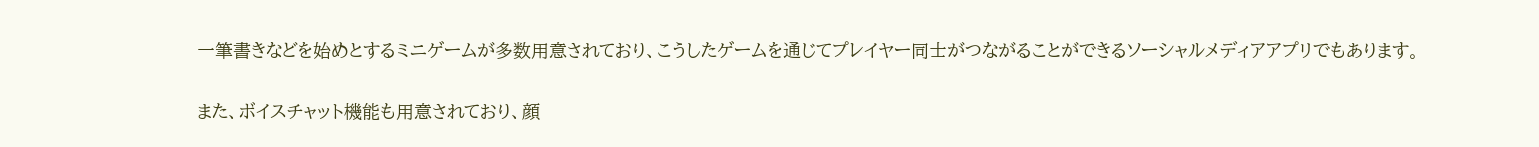一筆書きなどを始めとするミニゲームが多数用意されており、こうしたゲームを通じてプレイヤー同士がつながることができるソーシャルメディアアプリでもあります。

また、ボイスチャット機能も用意されており、顔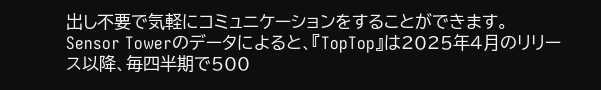出し不要で気軽にコミュニケーションをすることができます。
Sensor Towerのデータによると、『TopTop』は2025年4月のリリース以降、毎四半期で500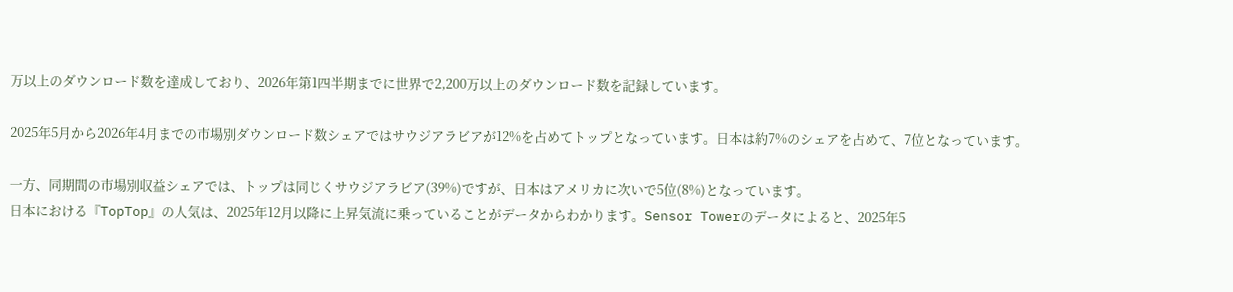万以上のダウンロード数を達成しており、2026年第1四半期までに世界で2,200万以上のダウンロード数を記録しています。

2025年5月から2026年4月までの市場別ダウンロード数シェアではサウジアラビアが12%を占めてトップとなっています。日本は約7%のシェアを占めて、7位となっています。

一方、同期間の市場別収益シェアでは、トップは同じくサウジアラビア(39%)ですが、日本はアメリカに次いで5位(8%)となっています。
日本における『TopTop』の人気は、2025年12月以降に上昇気流に乗っていることがデータからわかります。Sensor Towerのデータによると、2025年5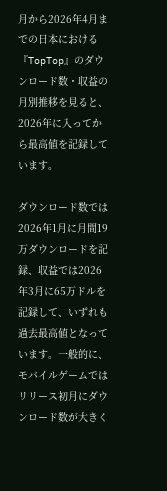月から2026年4月までの日本における『TopTop』のダウンロード数・収益の月別推移を見ると、2026年に入ってから最高値を記録しています。

ダウンロード数では2026年1月に月間19万ダウンロードを記録、収益では2026年3月に65万ドルを記録して、いずれも過去最高値となっています。一般的に、モバイルゲームではリリース初月にダウンロード数が大きく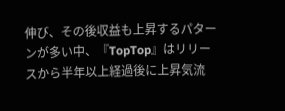伸び、その後収益も上昇するパターンが多い中、『TopTop』はリリースから半年以上経過後に上昇気流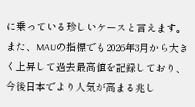に乗っている珍しいケースと言えます。
また、MAUの指標でも2026年3月から大きく上昇して過去最高値を記録しており、今後日本でより人気が高まる兆し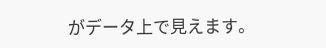がデータ上で見えます。